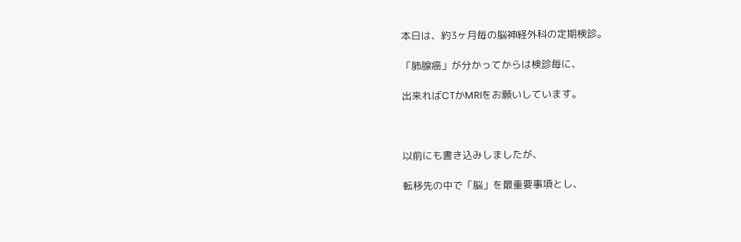本日は、約3ヶ月毎の脳神経外科の定期検診。

「肺腺癌」が分かってからは検診毎に、

出来ればCTかMRIをお願いしています。



以前にも書き込みしましたが、

転移先の中で「脳」を最重要事項とし、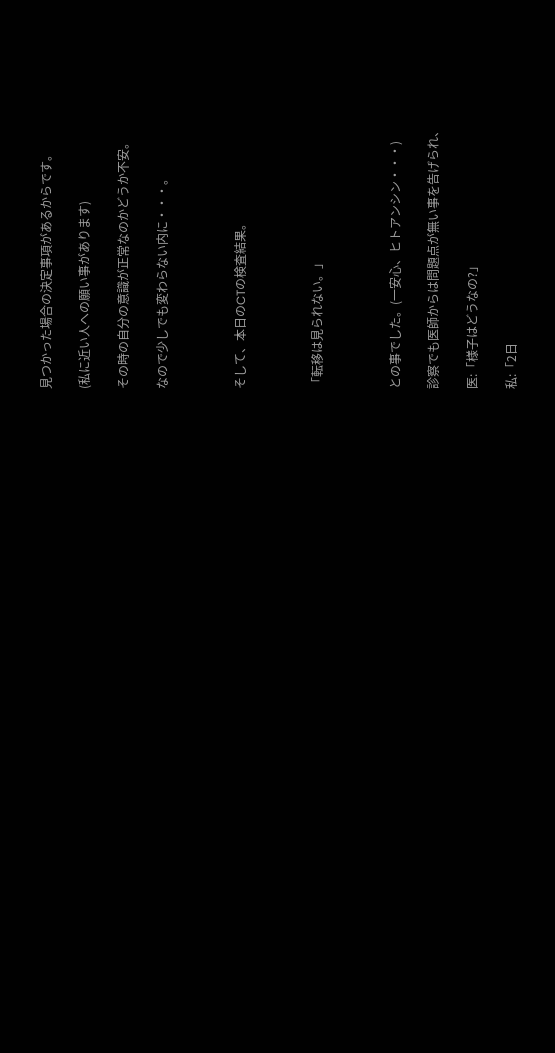見つかった場合の決定事項があるからです。

(私に近い人への願い事があります)

その時の自分の意識が正常なのかどうか不安。

なので少しでも変わらない内に・・・。



そして、本日のCTの検査結果。



「転移は見られない。」



との事でした。(一安心、ヒトアンシン・・・)

診察でも医師からは問題点が無い事を告げられ、

医:「様子はどうなの?」

私:「2日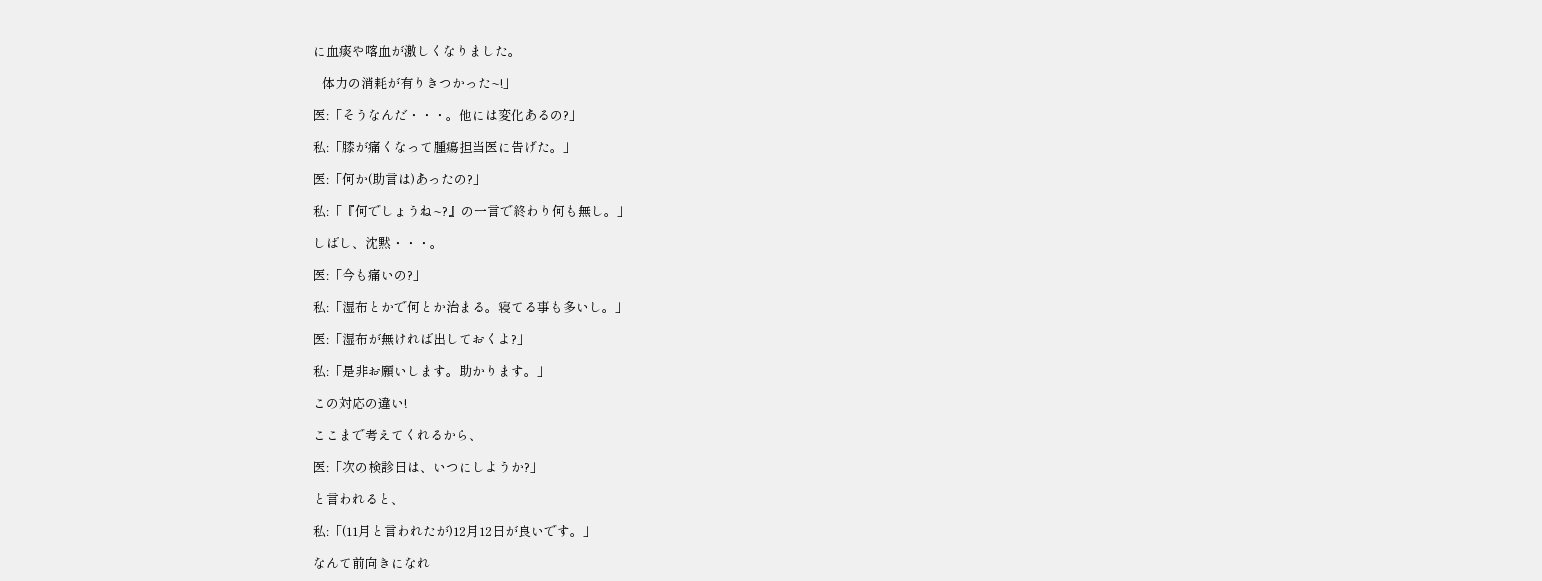に血痰や喀血が激しくなりました。

   体力の消耗が有りきつかった~!」

医:「そうなんだ・・・。他には変化あるの?」

私:「膝が痛くなって腫瘍担当医に告げた。」

医:「何か(助言は)あったの?」

私:「『何でしょうね~?』の一言で終わり何も無し。」

しばし、沈黙・・・。

医:「今も痛いの?」

私:「湿布とかで何とか治まる。寝てる事も多いし。」

医:「湿布が無ければ出しておくよ?」

私:「是非お願いします。助かります。」

この対応の違い!

ここまで考えてくれるから、

医:「次の検診日は、いつにしようか?」

と言われると、

私:「(11月と言われたが)12月12日が良いです。」

なんて前向きになれ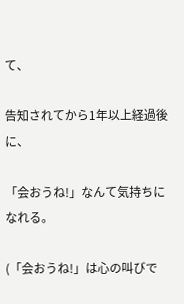て、

告知されてから1年以上経過後に、

「会おうね!」なんて気持ちになれる。

(「会おうね!」は心の叫びで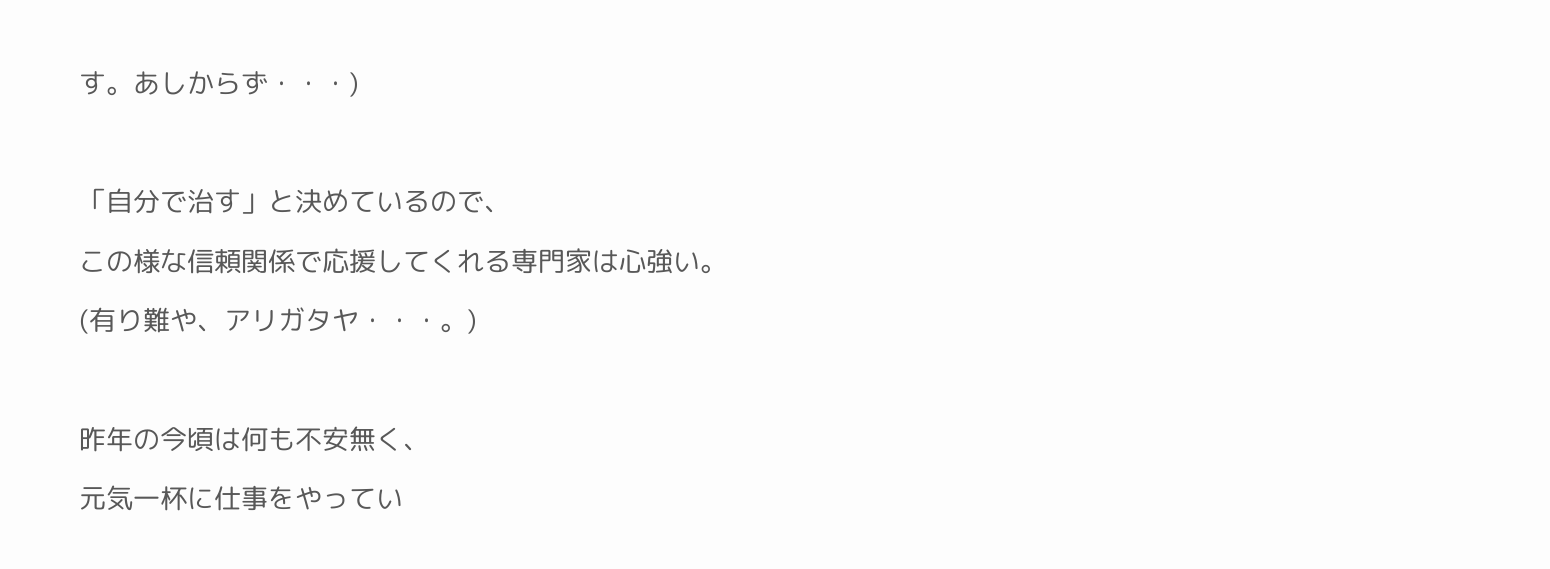す。あしからず・・・)



「自分で治す」と決めているので、

この様な信頼関係で応援してくれる専門家は心強い。

(有り難や、アリガタヤ・・・。)



昨年の今頃は何も不安無く、

元気一杯に仕事をやってい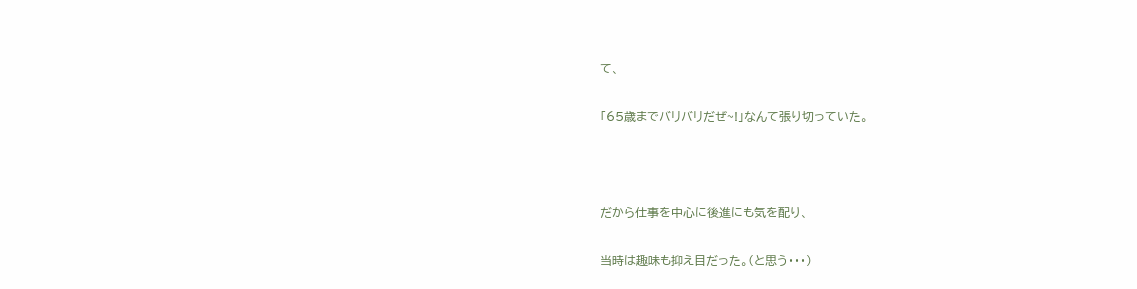て、

「65歳までバリバリだぜ~!」なんて張り切っていた。



だから仕事を中心に後進にも気を配り、

当時は趣味も抑え目だった。(と思う・・・)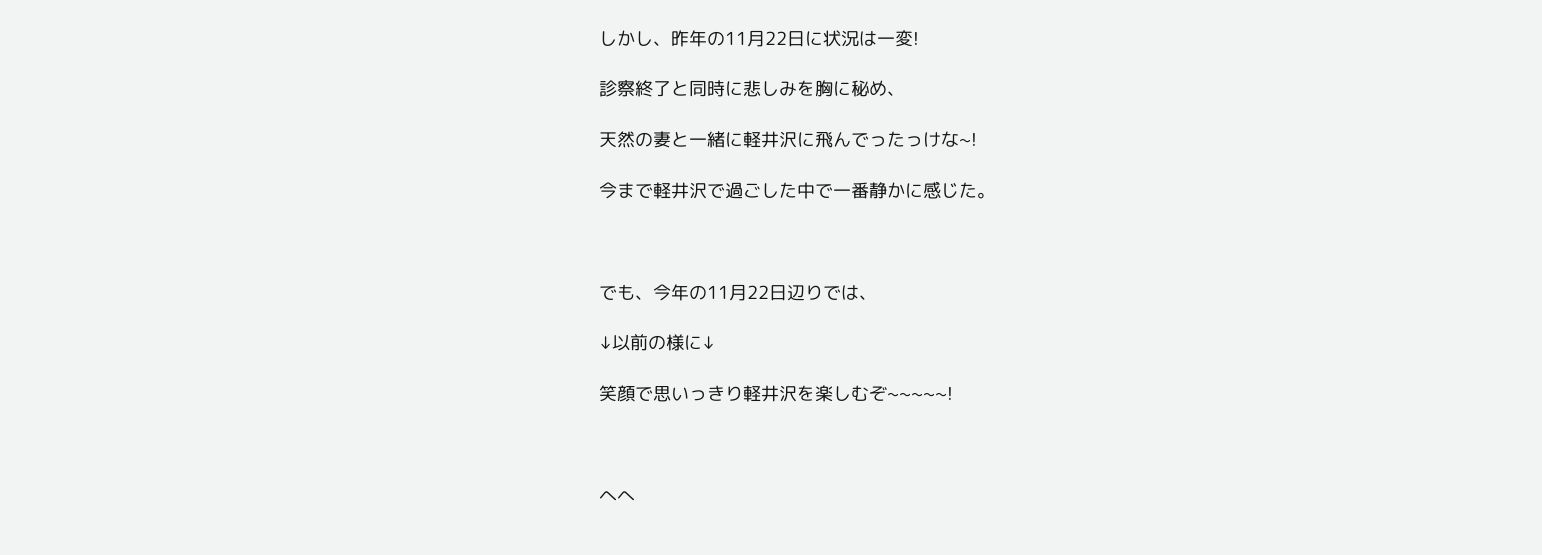しかし、昨年の11月22日に状況は一変!

診察終了と同時に悲しみを胸に秘め、

天然の妻と一緒に軽井沢に飛んでったっけな~!

今まで軽井沢で過ごした中で一番静かに感じた。



でも、今年の11月22日辺りでは、

↓以前の様に↓

笑顔で思いっきり軽井沢を楽しむぞ~~~~~!



へへ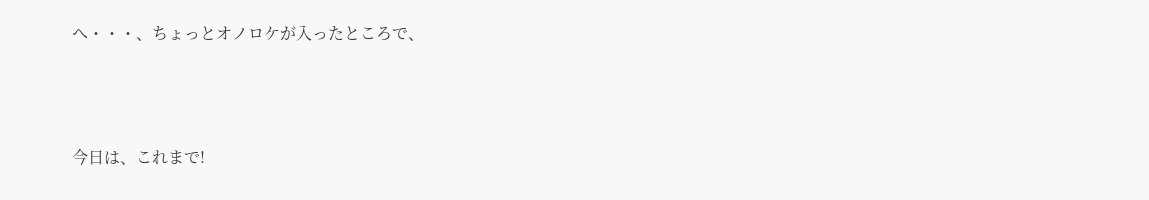へ・・・、ちょっとオノロケが入ったところで、



今日は、これまで!